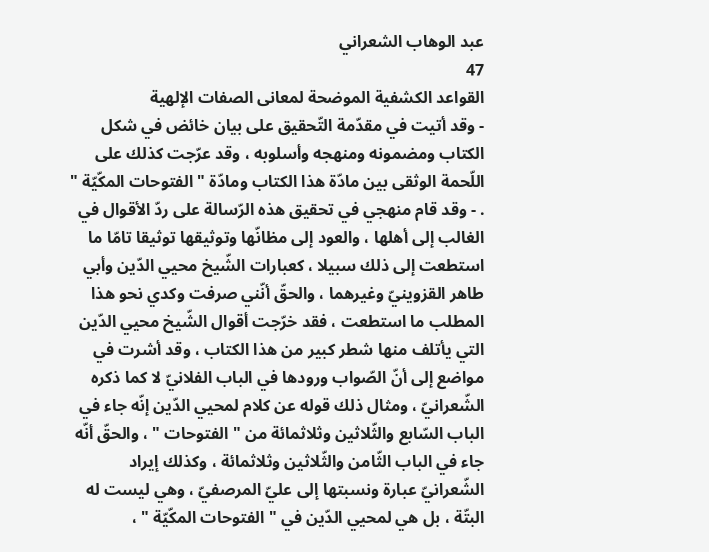عبد الوهاب الشعراني
47
القواعد الكشفية الموضحة لمعانى الصفات الإلهية
- وقد أتيت في مقدّمة التّحقيق على بيان خائض في شكل الكتاب ومضمونه ومنهجه وأسلوبه ، وقد عرّجت كذلك على اللّحمة الوثقى بين مادّة هذا الكتاب ومادّة " الفتوحات المكّيّة " . - وقد قام منهجي في تحقيق هذه الرّسالة على ردّ الأقوال في الغالب إلى أهلها ، والعود إلى مظانّها وتوثيقها توثيقا تامّا ما استطعت إلى ذلك سبيلا ، كعبارات الشّيخ محيي الدّين وأبي طاهر القزوينيّ وغيرهما ، والحقّ أنّني صرفت وكدي نحو هذا المطلب ما استطعت ، فقد خرّجت أقوال الشّيخ محيي الدّين التي يأتلف منها شطر كبير من هذا الكتاب ، وقد أشرت في مواضع إلى أنّ الصّواب ورودها في الباب الفلانيّ لا كما ذكره الشّعرانيّ ، ومثال ذلك قوله عن كلام لمحيي الدّين إنّه جاء في الباب السّابع والثّلاثين وثلاثمائة من " الفتوحات " ، والحقّ أنّه جاء في الباب الثّامن والثّلاثين وثلاثمائة ، وكذلك إيراد الشّعرانيّ عبارة ونسبتها إلى عليّ المرصفيّ ، وهي ليست له البتّة ، بل هي لمحيي الدّين في " الفتوحات المكّيّة " ،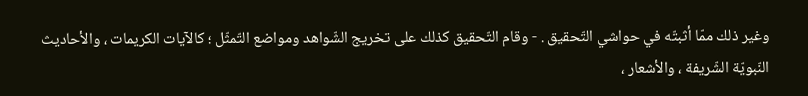وغير ذلك ممّا أثبتّه في حواشي التّحقيق . - وقام التّحقيق كذلك على تخريج الشّواهد ومواضع التّمثّل ؛ كالآيات الكريمات ، والأحاديث النّبويّة الشّريفة ، والأشعار ،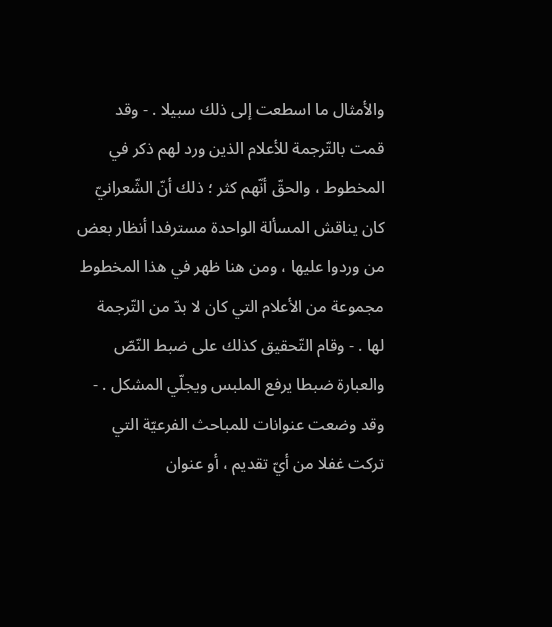والأمثال ما اسطعت إلى ذلك سبيلا . - وقد قمت بالتّرجمة للأعلام الذين ورد لهم ذكر في المخطوط ، والحقّ أنّهم كثر ؛ ذلك أنّ الشّعرانيّ كان يناقش المسألة الواحدة مسترفدا أنظار بعض من وردوا عليها ، ومن هنا ظهر في هذا المخطوط مجموعة من الأعلام التي كان لا بدّ من التّرجمة لها . - وقام التّحقيق كذلك على ضبط النّصّ والعبارة ضبطا يرفع الملبس ويجلّي المشكل . - وقد وضعت عنوانات للمباحث الفرعيّة التي تركت غفلا من أيّ تقديم ، أو عنوان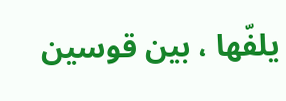يلفّها ، بين قوسين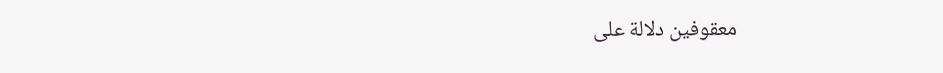معقوفين دلالة على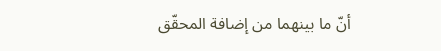أنّ ما بينهما من إضافة المحقّق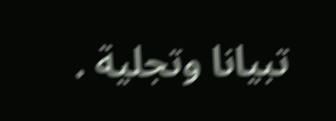تبيانا وتجلية .